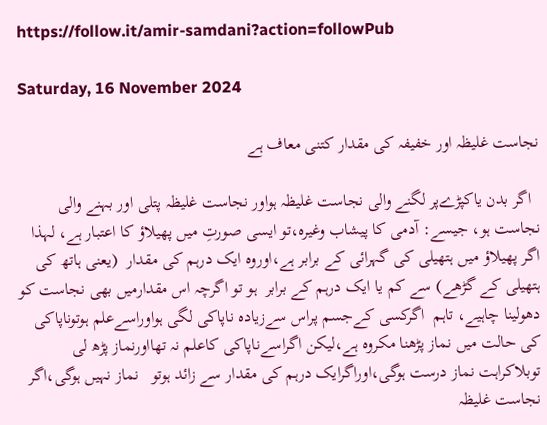https://follow.it/amir-samdani?action=followPub

Saturday, 16 November 2024

نجاست غلیظہ اور خفیفہ کی مقدار کتنی معاف ہے

  اگر بدن یاکپڑےپر لگنے والی نجاست غلیظہ ہواور نجاست غلیظہ پتلی اور بہنے والی نجاست ہو، جیسے: آدمی کا پیشاب وغیرہ،تو ایسی صورتِ میں پھیلاؤ کا اعتبار ہے، لہذا اگر پھیلاؤ میں ہتھیلی کی گہرائی کے برابر ہے،اوروہ ایک درہم کی مقدار  (یعنی ہاتھ کی ہتھیلی کے گڑھے) سے کم یا ایک درہم کے برابر  ہو تو اگرچہ اس مقدارمیں بھی نجاست کو دھولینا چاہیے، تاہم  اگرکسی کےجسم پراس سےزیادہ ناپاکی لگی ہواوراسےعلم ہوتوناپاکی کی حالت میں نماز پڑھنا مکروہ ہے،لیکن اگراسےناپاکی کاعلم نہ تھااورنماز پڑھ لی توبلاکراہت نماز درست ہوگی،اوراگرایک درہم کی مقدار سے زائد ہوتو   نماز نہیں ہوگی،اگر نجاست غلیظہ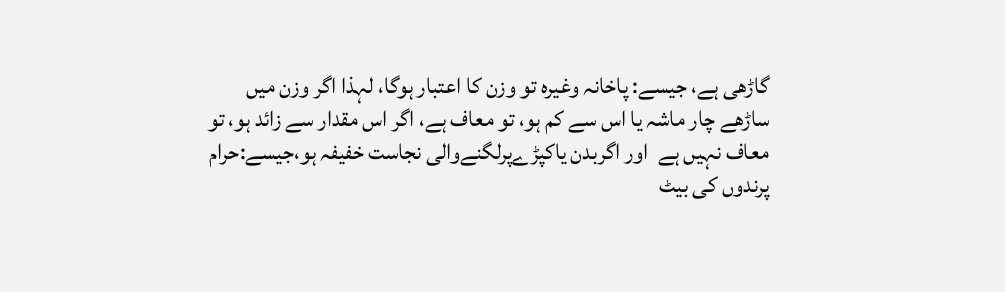گاڑھی ہے، جیسے: پاخانہ وغیرہ تو وزن کا اعتبار ہوگا، لہذا اگر وزن میں ساڑھے چار ماشہ یا اس سے کم ہو، تو معاف ہے، اگر اس مقدار سے زائد ہو، تو معاف نہیں ہے  اور اگربدن یاکپڑےپرلگنےوالی نجاست خفیفہ ہو،جیسے:حرام پرندوں کی بیٹ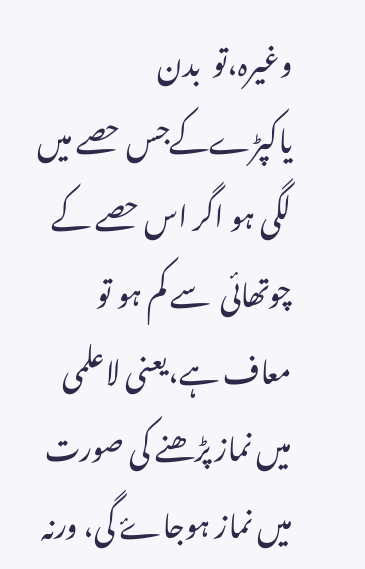وغیرہ،تو  بدن یاکپڑےکےجس حصے میں لگی ہو اگر اس حصے کے چوتھائی  سے کم ہو تو معاف ہے،یعنی لاعلمی میں نماز پڑھنے کی صورت میں نماز ہوجاۓ گی، ورنہ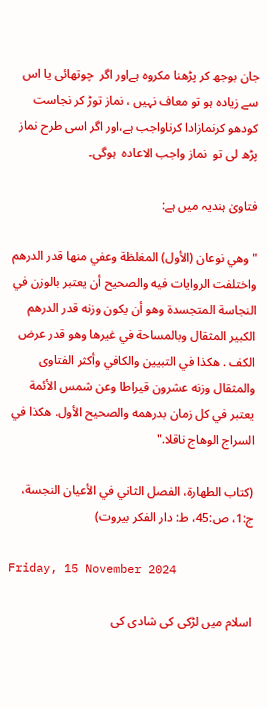جان بوجھ کر پڑھنا مکروہ ہےاور اگر  چوتھائی یا اس سے زیادہ ہو تو معاف نہیں ، نماز توڑ کر نجاست کودھو کرنمازادا کرناواجب ہے،اور اگر اسی طرح نماز پڑھ لی تو  نماز واجب الاعادہ  ہوگی۔

فتاویٰ ہندیہ میں ہے:

"وهي نوعان (الأول) المغلظة وعفي منها قدر الدرهم واختلفت الروايات فيه والصحيح أن يعتبر بالوزن في النجاسة المتجسدة وهو أن يكون وزنه قدر الدرهم الكبير المثقال وبالمساحة في غيرها وهو قدر عرض الكف . هكذا في التبيين والكافي وأكثر الفتاوى والمثقال وزنه عشرون قيراطا وعن شمس الأئمة يعتبر في كل زمان بدرهمه والصحيح الأول. هكذا في السراج الوهاج ناقلا."

(كتاب الطهارة، الفصل الثاني في الأعيان النجسة، ج:1، ص:45، ط: دار الفكر بيروت)

Friday, 15 November 2024

اسلام میں لڑکی کی شادی کی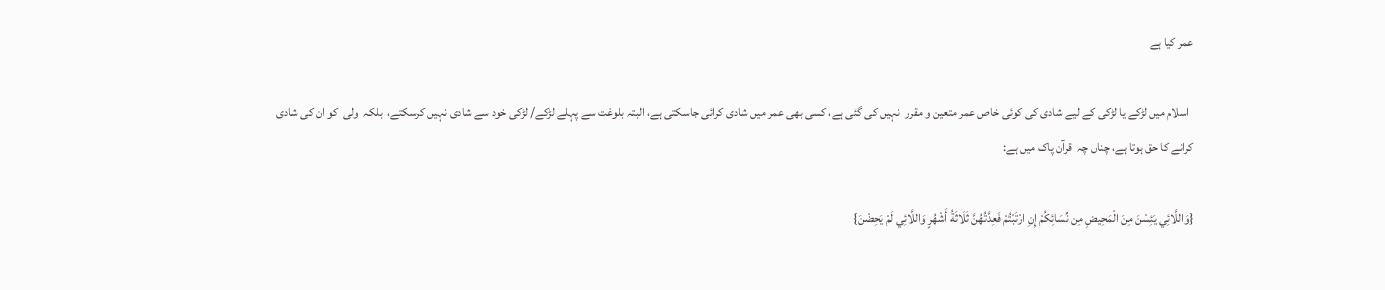عمر کیا ہے

  اسلام میں لڑکے یا لڑکی کے لیے شادی کی کوئی خاص عمر متعین و مقرر  نہیں کی گئی ہے، کسی بھی عمر میں شادی کرائی جاسکتی ہے، البتہ بلوغت سے پہلے لڑکے/ لڑکی خود سے شادی نہیں کرسکتے،  بلکہ  ولی  کو ان کی شادی کرانے کا حق ہوتا ہے، چناں چہ  قرآن پاک میں ہے:

{وَاللَّائِي يَئِسْنَ مِنَ الْمَحِيضِ مِن نِّسَائِكُمْ إِنِ ارْتَبْتُمْ فَعِدَّتُهُنَّ ثَلَاثَةُ أَشْهُرٍ وَاللَّائِي لَمْ يَحِضْنَ}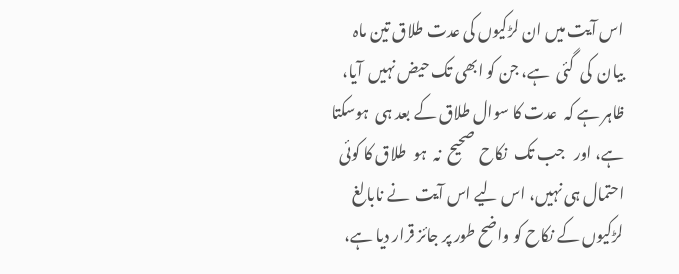اس آیت میں ان لڑکیوں کی عدت طلاق تین ماہ بیان  کی  گئی  ہے، جن کو ابھی تک حیض نہیں  آیا، ظاہر ہے کہ  عدت کا سوال طلاق کے بعد ہی  ہوسکتا ہے، اور   جب تک  نکاح  صحیح  نہ  ہو  طلاق کا کوئی احتمال ہی نہیں، اس لیے اس آیت  نے نابالغ لڑکیوں کے نکاح کو واضح طور پر جائز قرار دیا ہے،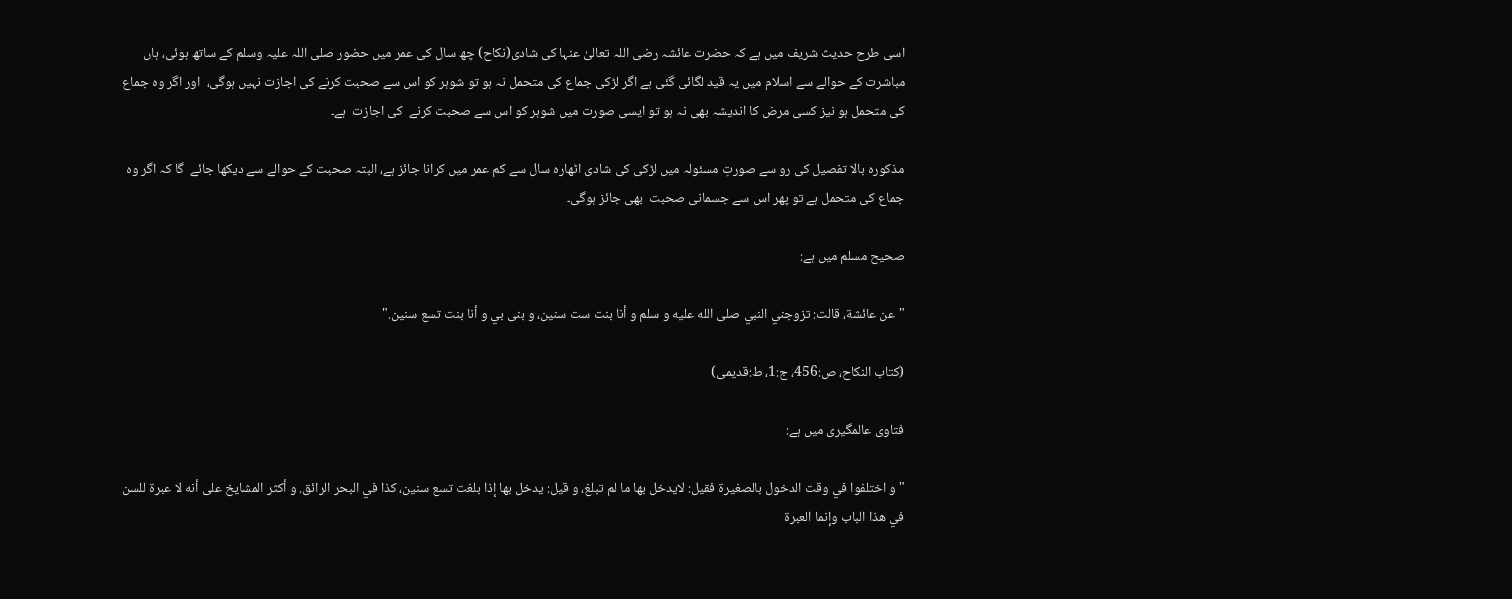اسی طرح حدیث شریف میں ہے کہ حضرت عائشہ رضی اللہ تعالیٰ عنہا کی شادی(نکاح) چھ سال کی عمر میں حضور صلی اللہ علیہ وسلم کے ساتھ ہوئی، ہاں  مباشرت کے حوالے سے اسلام میں یہ قید لگائی گئی ہے اگر لڑکی جماع کی متحمل نہ ہو تو شوہر کو اس سے صحبت کرنے کی اجازت نہیں ہوگی،  اور اگر وہ جماع کی متحمل ہو نیز کسی مرض کا اندیشہ بھی نہ ہو تو ایسی صورت میں شوہر کو اس سے صحبت کرنے  کی اجازت  ہے۔

مذکورہ بالا تفصیل کی رو سے صورتِ مسئولہ میں لڑکی کی شادی اٹھارہ سال سے کم عمر میں کرانا جائز ہے، البتہ صحبت کے حوالے سے دیکھا جائے  گا کہ اگر وہ جماع کی متحمل ہے تو پھر اس سے جسمانی صحبت  بھی جائز ہوگی۔

صحیح مسلم میں ہے:

"عن عائشة، قالت: تزوجني النبي صلى الله عليه و سلم و أنا بنت ست سنين، و بنى بي و أنا بنت تسع سنين."

(کتاب النکاح، ص:456، ج:1، ط:قدیمی)

فتاوی عالمگیری میں ہے:

"و اختلفوا في وقت الدخول بالصغيرة فقيل: لايدخل بها ما لم تبلغ، و قيل: يدخل بها إذا بلغت تسع سنين، كذا في البحر الرائق. و أكثر المشايخ على أنه لا عبرة للسن في هذا الباب وإنما العبرة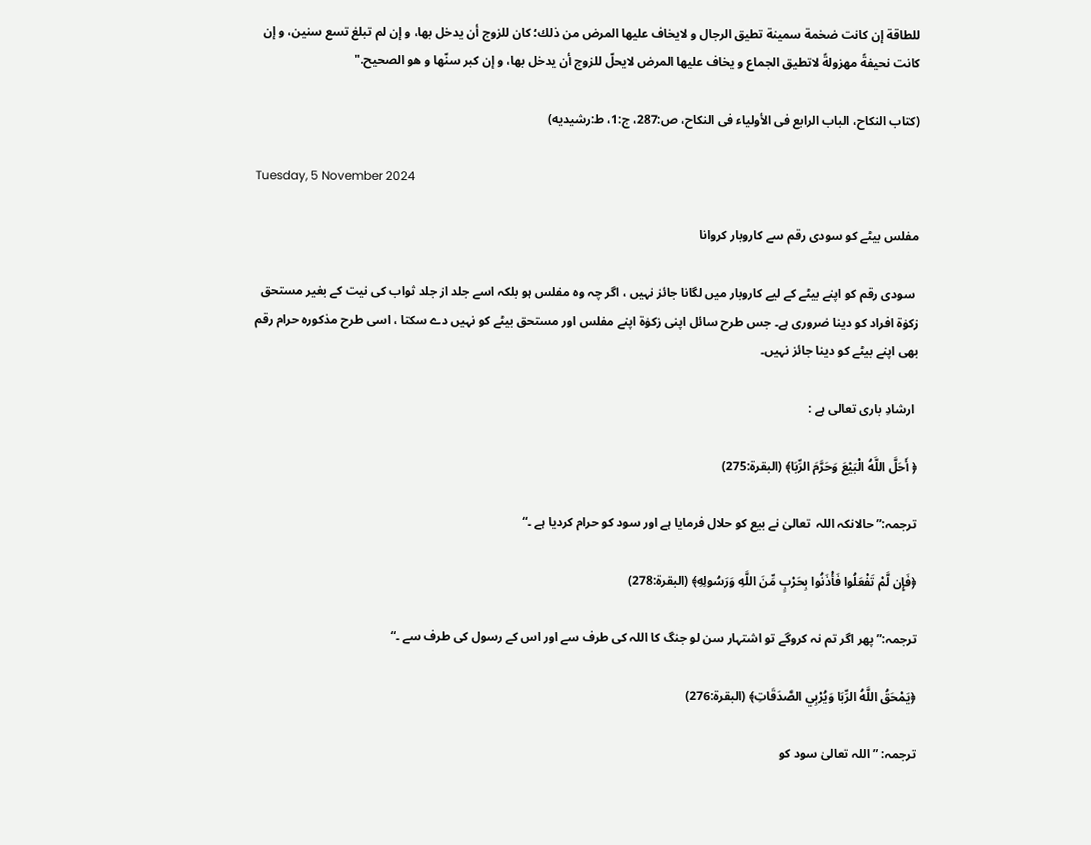للطاقة إن كانت ضخمة سمينة تطيق الرجال و لايخاف عليها المرض من ذلك؛ كان للزوج أن يدخل بها، و إن لم تبلغ تسع سنين، و إن كانت نحيفةً مهزولةً لاتطيق الجماع و يخاف عليها المرض لايحلّ للزوج أن يدخل بها، و إن كبر سنّها و هو الصحيح."

(کتاب النکاح، الباب الرابع فی الأولیاء فی النکاح، ص:287، ج:1، ط:رشیدیه)

Tuesday, 5 November 2024

مفلس بیٹے کو سودی رقم سے کاروبار کروانا

 سودی رقم کو اپنے بیٹے کے لیے کاروبار میں لگانا جائز نہیں ، اگر چہ وہ مفلس ہو بلکہ اسے جلد از جلد ثواب کی نیت کے بغیر مستحق زکوٰۃ افراد کو دینا ضروری ہے۔ جس طرح سائل اپنی زکوٰۃ اپنے مفلس اور مستحق بیٹے کو نہیں دے سکتا ، اسی طرح مذکورہ حرام رقم بھی اپنے بیٹے کو دینا جائز نہیں۔

 ارشادِ باری تعالی ہے :

﴿ أَحَلَّ اللَّهُ الْبَيْعَ وَحَرَّمَ الرِّبَا﴾ (البقرة:275)

ترجمہ:” حالانکہ اللہ  تعالیٰ نے بیع کو حلال فرمایا ہے اور سود کو حرام کردیا ہے ۔“

﴿فَإِن لَّمْ تَفْعَلُوا فَأْذَنُوا بِحَرْبٍ مِّنَ اللَّهِ وَرَسُولِهِ﴾ (البقرة:278)

ترجمہ:”پھر اگر تم نہ کروگے تو اشتہار سن لو جنگ کا اللہ کی طرف سے اور اس کے رسول کی طرف سے ۔“

﴿يَمْحَقُ اللَّهُ الرِّبَا وَيُرْبِي الصَّدَقَاتِ﴾ (البقرة:276)

ترجمہ: ” اللہ تعالیٰ سود کو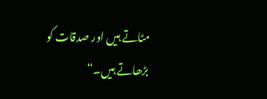مٹاتے ہیں اور صدقات کو بڑھاتے ہیں۔“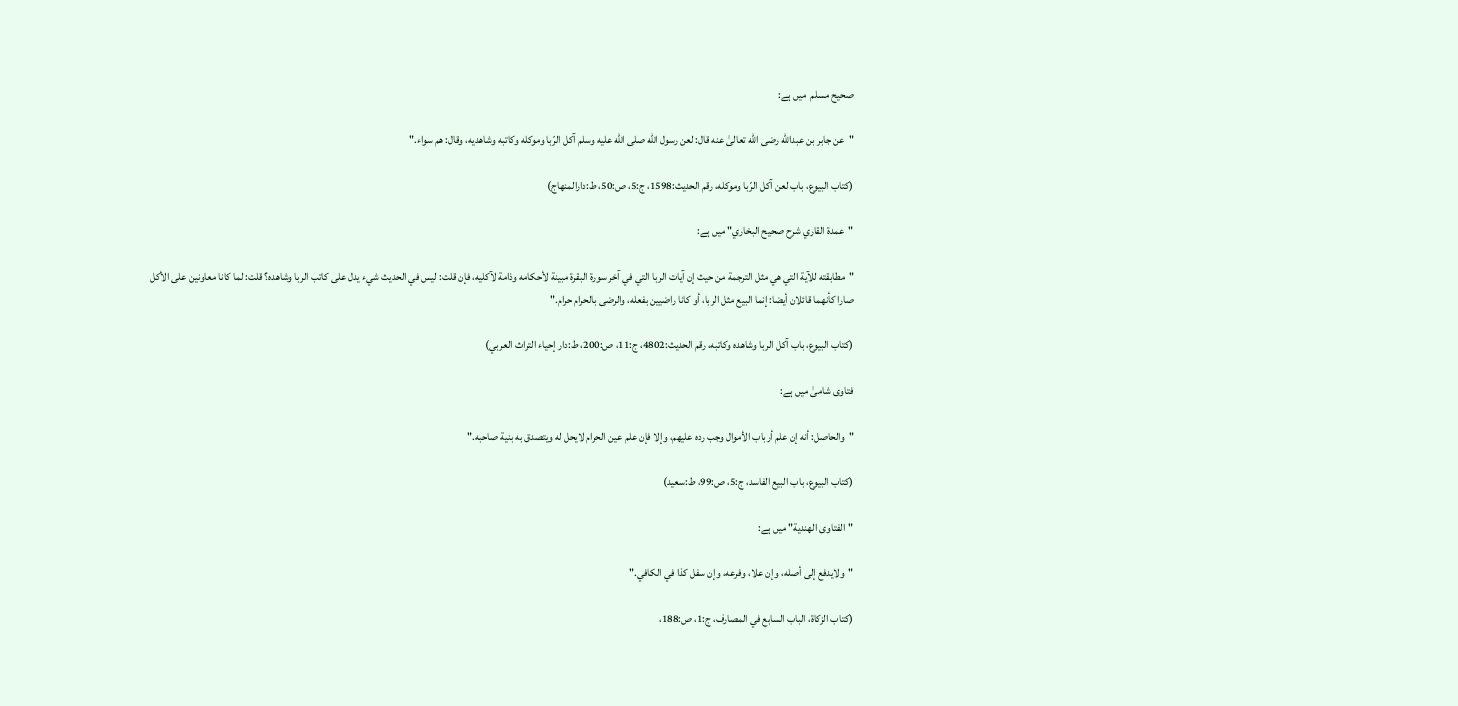صحیح مسلم  میں ہے:

"عن جابر بن عبدالله رضی الله تعالیٰ عنه قال: لعن رسول الله صلی الله علیه وسلم آکل الرّبا وموکله وکاتبه وشاهدیه، وقال: هم سواء."

(كتاب البیوع، باب لعن آکل الرّبا وموکله، رقم الحدیث:1598، ج:5، ص:50، ط:دارالمنھاج)

"عمدة القاري شرح صحيح البخاري" میں ہے:

"مطابقته للآية التي هي مثل الترجمة من حيث إن آيات الربا التي في آخر سورة البقرة مبينة لأحكامه وذامة لآكليه، فإن قلت: ليس في الحديث شيء يدل على كاتب الربا وشاهده؟ قلت: لما كانا معاونين على الأكل صارا كأنهما قائلان أيضا: إنما البيع مثل الربا، أو كانا راضيين بفعله، والرضى بالحرام حرام."

(كتاب البيوع، باب آكل الربا وشاهده وكاتبه، رقم الحديث:4802، ج:11، ص:200، ط:دار إحياء التراث العربي)

فتاوی شامیٰ میں ہے:

"والحاصل: أنه إن علم أرباب الأموال وجب رده عليهم، وإلا فإن علم عين الحرام لايحل له ويتصدق به بنية صاحبه."

(كتاب البيوع، باب البيع الفاسد، ج:5، ص:99، ط:سعید)

"الفتاوى الهندية" میں ہے:

"ولايدفع إلى أصله، وإن علا، وفرعه، وإن سفل كذا في الكافي."

(كتاب الزكاة، الباب السابع في المصارف، ج:1، ص:188،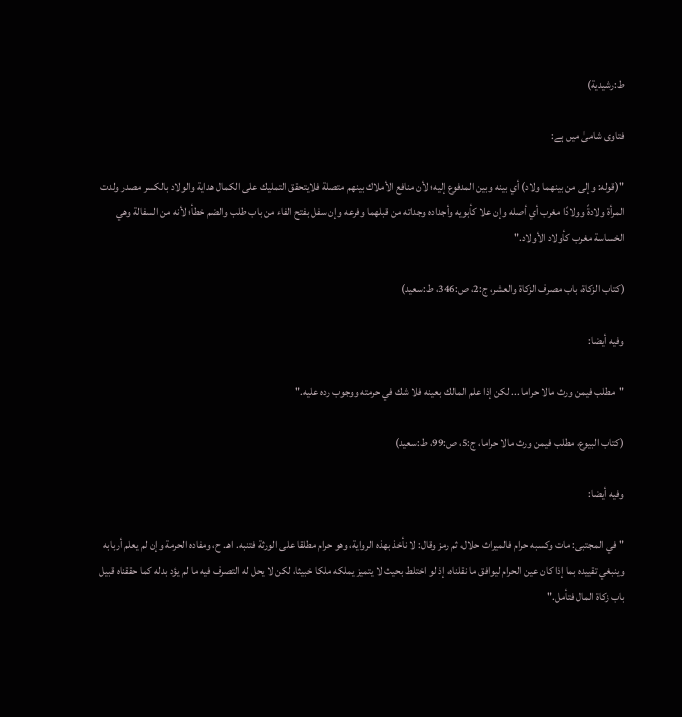ط:رشيدية)

فتاوی شامیٰ میں ہے:

"(قوله: وإلى من بينهما ولاد) أي بينه وبين المدفوع إليه؛ لأن منافع الأملاك بينهم متصلة فلايتحقق التمليك على الكمال هداية والولاد بالكسر مصدر ولدت المرأة ولادةً وولادًا مغرب أي أصله وإن علا كأبويه وأجداده وجداته من قبلهما وفرعه وإن سفل بفتح الفاء من باب طلب والضم خطأ؛ لأنه من السفالة وهي الخساسة مغرب كأولاد الأولاد."

(كتاب الزكاة، باب مصرف الزكاة والعشر، ج:2، ص:346، ط:سعید)

وفيه أيضا:

"مطلب فيمن ورث مالا حراما ... لكن إذا علم المالك بعينه فلا شك في حرمته ووجوب رده عليه."

(کتاب البیوع، مطلب فيمن ورث مالا حراما، ج:5، ص:99، ط:سعید)

وفيه أيضا:

"في المجتبى: مات ‌وكسبه ‌حرام فالميراث حلال، ثم رمز وقال: لا نأخذ بهذه الرواية، وهو حرام مطلقا على الورثة فتنبه. اهـ. ح، ومفاده الحرمة وإن لم يعلم أربابه وينبغي تقييده بما إذا كان عين الحرام ليوافق ما نقلناه، إذ لو اختلط بحيث لا يتميز يملكه ملكا خبيثا، لكن لا يحل له التصرف فيه ما لم يؤد بدله كما حققناه قبيل باب زكاة المال فتأمل."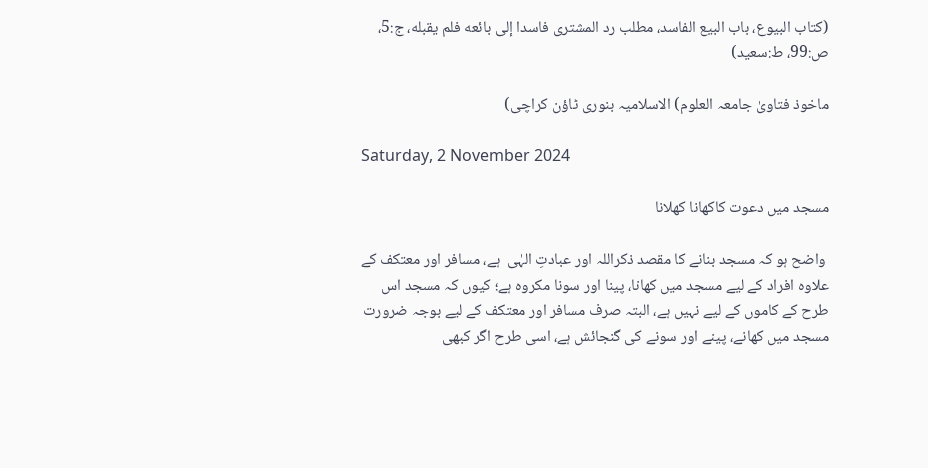(كتاب البيوع، باب البيع الفاسد، مطلب رد المشترى فاسدا إلى بائعه فلم يقبله، ج:5، ص:99، ط:سعيد)

ماخوذ فتاویٰ جامعہ العلوم) الاسلامیہ بنوری ٹاؤن کراچی)

Saturday, 2 November 2024

مسجد میں دعوت کاکھانا کھلانا

 واضح ہو کہ مسجد بنانے کا مقصد ذکراللہ اور عبادتِ الہٰی  ہے، مسافر اور معتکف کے علاوہ افراد کے لیے مسجد میں کھانا، پینا اور سونا مکروہ ہے؛ کیوں کہ مسجد اس طرح کے کاموں کے لیے نہیں ہے، البتہ صرف مسافر اور معتکف کے لیے بوجہ ضرورت مسجد میں کھانے، پینے اور سونے کی گنجائش ہے، اسی طرح اگر کبھی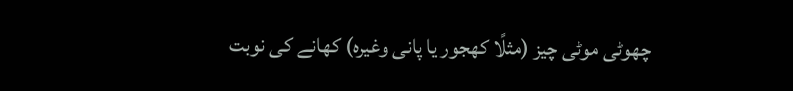چھوٹی موٹی چیز (مثلًا کھجور یا پانی وغیرہ) کھانے کی نوبت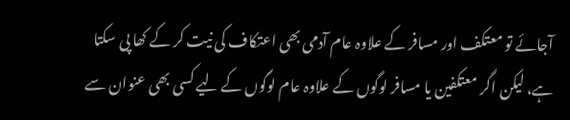آجائے تو معتکف اور مسافر کے علاوہ عام آدمی بھی اعتکاف کی نیت کر کے کھا پی سکتا ہے، لیکن اگر معتکفین یا مسافر لوگوں کے علاوہ عام لوگوں کے لیے کسی بھی عنوان سے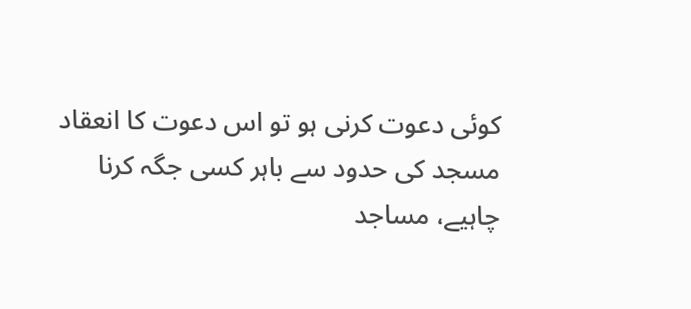کوئی دعوت کرنی ہو تو اس دعوت کا انعقاد مسجد کی حدود سے باہر کسی جگہ کرنا چاہیے، مساجد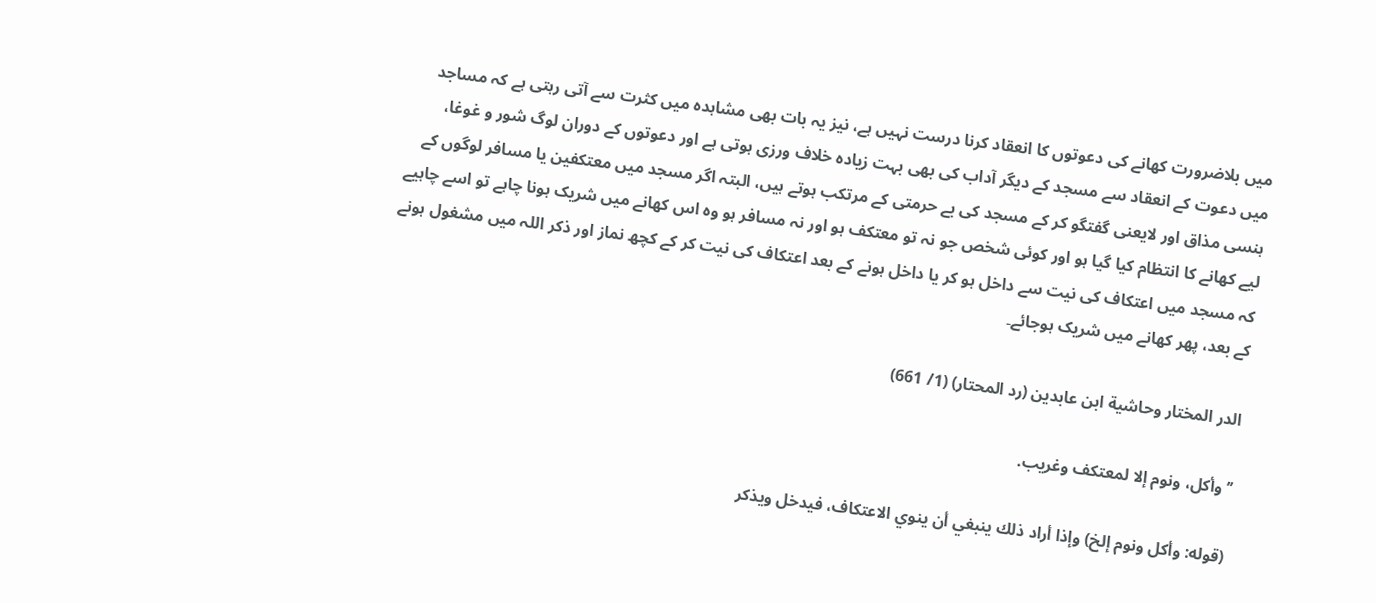میں بلاضرورت کھانے کی دعوتوں کا انعقاد کرنا درست نہیں ہے، نیز یہ بات بھی مشاہدہ میں کثرت سے آتی رہتی ہے کہ مساجد میں دعوت کے انعقاد سے مسجد کے دیگر آداب کی بھی بہت زیادہ خلاف ورزی ہوتی ہے اور دعوتوں کے دوران لوگ شور و غوغا، ہنسی مذاق اور لایعنی گفتگو کر کے مسجد کی بے حرمتی کے مرتکب ہوتے ہیں، البتہ اگر مسجد میں معتکفین یا مسافر لوگوں کے لیے کھانے کا انتظام کیا گیا ہو اور کوئی شخص جو نہ تو معتکف ہو اور نہ مسافر ہو وہ اس کھانے میں شریک ہونا چاہے تو اسے چاہیے کہ مسجد میں اعتکاف کی نیت سے داخل ہو کر یا داخل ہونے کے بعد اعتکاف کی نیت کر کے کچھ نماز اور ذکر اللہ میں مشغول ہونے کے بعد، پھر کھانے میں شریک ہوجائے۔

الدر المختار وحاشية ابن عابدين (رد المحتار) (1/ 661)

’’ وأكل، ونوم إلا لمعتكف وغريب.

(قوله: وأكل ونوم إلخ) وإذا أراد ذلك ينبغي أن ينوي الاعتكاف، فيدخل ويذكر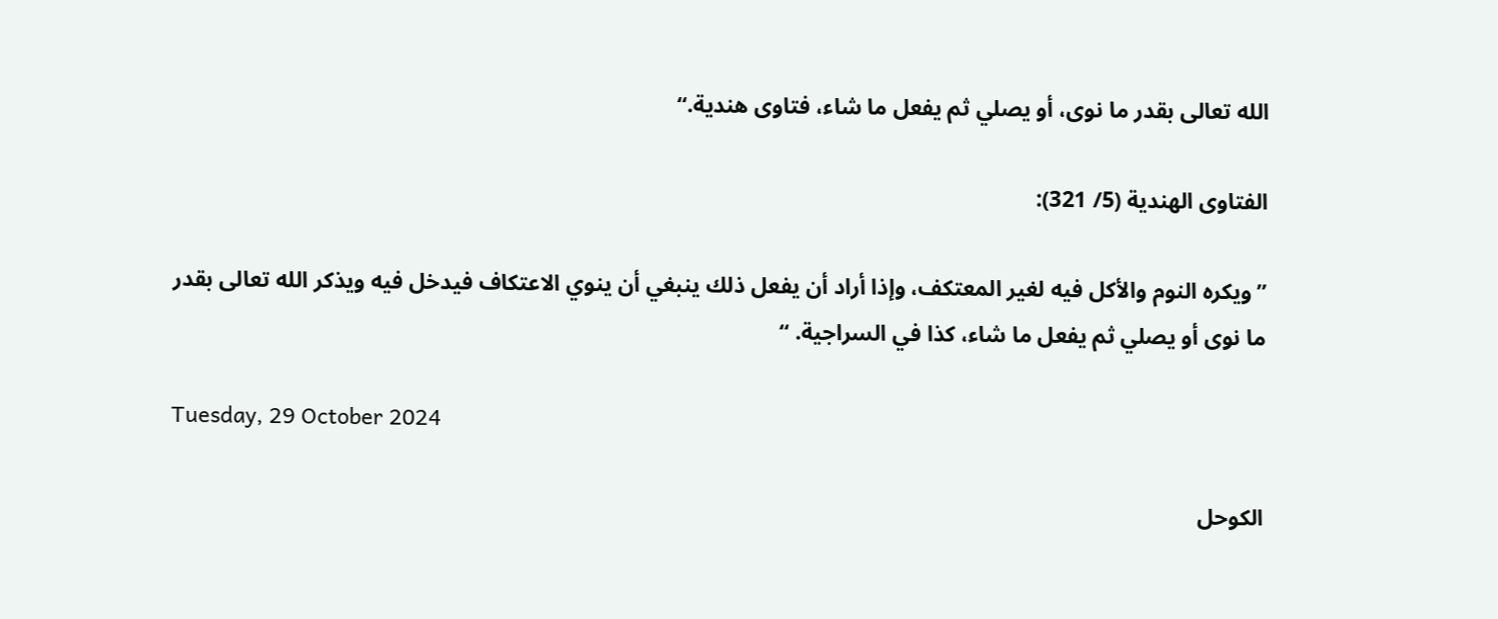الله تعالى بقدر ما نوى، أو يصلي ثم يفعل ما شاء، فتاوى هندية.‘‘

الفتاوى الهندية (5/ 321):

’’ويكره النوم والأكل فيه لغير المعتكف، وإذا أراد أن يفعل ذلك ينبغي أن ينوي الاعتكاف فيدخل فيه ويذكر الله تعالى بقدر ما نوى أو يصلي ثم يفعل ما شاء، كذا في السراجية. ‘‘

Tuesday, 29 October 2024

الکوحل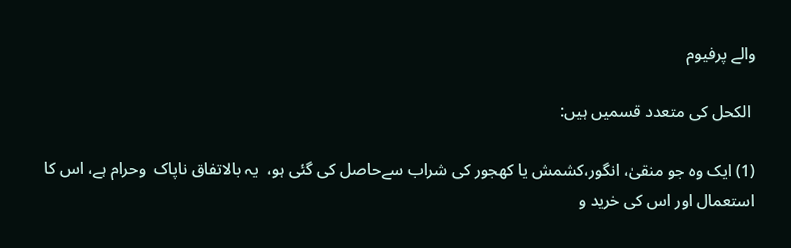والے پرفیوم

 الکحل کی متعدد قسمیں ہیں:

(1) ایک وہ جو منقیٰ، انگور،کشمش یا کھجور کی شراب سےحاصل کی گئی ہو،  یہ بالاتفاق ناپاک  وحرام ہے، اس کا استعمال اور اس کی خرید و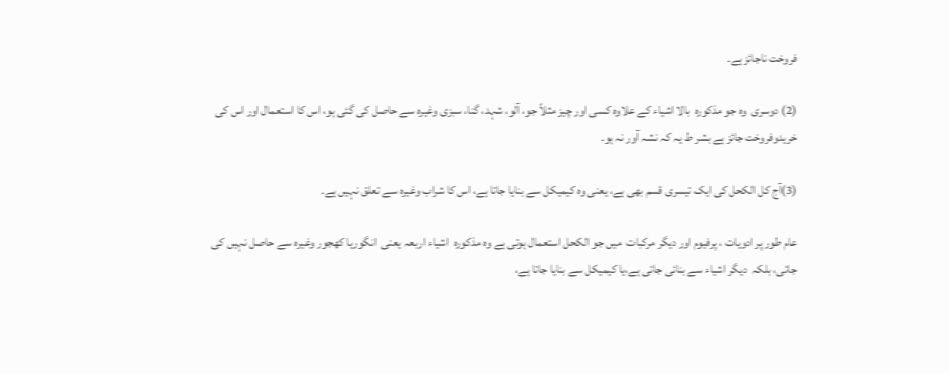فروخت ناجائز ہے۔

(2) دوسری  وہ جو مذکورہ  بالا اشیاء کے علاوہ کسی اور چیز مثلاً جو، آلو، شہد، گنا، سبزی وغیرہ سے حاصل کی گئی ہو، اس کا استعمال اور اس کی خریدوفروخت جائز ہے بشر ط یہ کہ نشہ آور نہ ہو۔

(3)آج کل الکحل کی ایک تیسری قسم بھی ہے، یعنی وہ کیمیکل سے بنایا جاتا ہے، اس کا شراب وغیرہ سے تعلق نہیں ہے۔

عام طور پر ادویات ، پرفیوم اور دیگر مرکبات  میں جو الکحل استعمال ہوتی ہے وہ مذکورہ  اشیاء اربعہ یعنی  انگوریا کھجور وغیرہ سے حاصل نہیں کی جاتی، بلکہ  دیگر اشیاء سے بنائی جاتی ہے،یا کیمیکل سے بنایا جاتا ہے،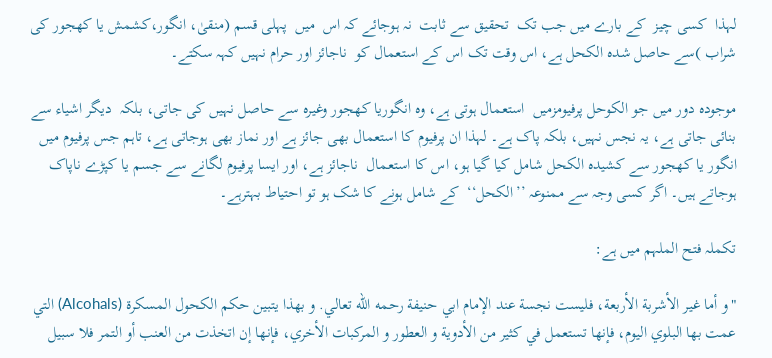لہذا  کسی چیز  کے بارے میں جب تک  تحقیق سے ثابت  نہ ہوجائے کہ اس  میں  پہلی قسم (منقیٰ، انگور،کشمش یا کھجور کی شراب )سے حاصل شدہ الکحل ہے، اس وقت تک اس کے استعمال کو  ناجائز اور حرام نہیں کہہ سکتے۔

موجودہ دور میں جو الکوحل پرفیومزمیں  استعمال ہوتی ہے، وہ انگوریا کھجور وغیرہ سے حاصل نہیں کی جاتی، بلکہ  دیگر اشیاء سے بنائی جاتی ہے، یہ نجس نہیں، بلکہ پاک ہے۔ لہذا ان پرفیوم کا استعمال بھی جائز ہے اور نماز بھی ہوجاتی ہے، تاہم جس پرفیوم میں انگور یا کھجور سے کشیدہ الکحل شامل کیا گیا ہو، اس کا استعمال  ناجائز ہے، اور ایسا پرفیوم لگانے سے جسم یا کپڑے ناپاک ہوجاتے ہیں۔ اگر کسی وجہ سے ممنوعہ ’’الکحل‘‘  کے شامل ہونے کا شک ہو تو احتیاط بہترہے۔

تکملہ فتح الملہم میں ہے:

"و أما غير الأشربة الأربعة، فليست نجسة عند الإمام ابي حنيفة رحمه الله تعالي. و بهذا يتبين حكم الكحول المسكرة (Alcohals) التي عمت بها البلوي اليوم، فإنها تستعمل في كثير من الأدوية و العطور و المركبات الأخري، فإنها إن اتخذت من العنب أو التمر فلا سبيل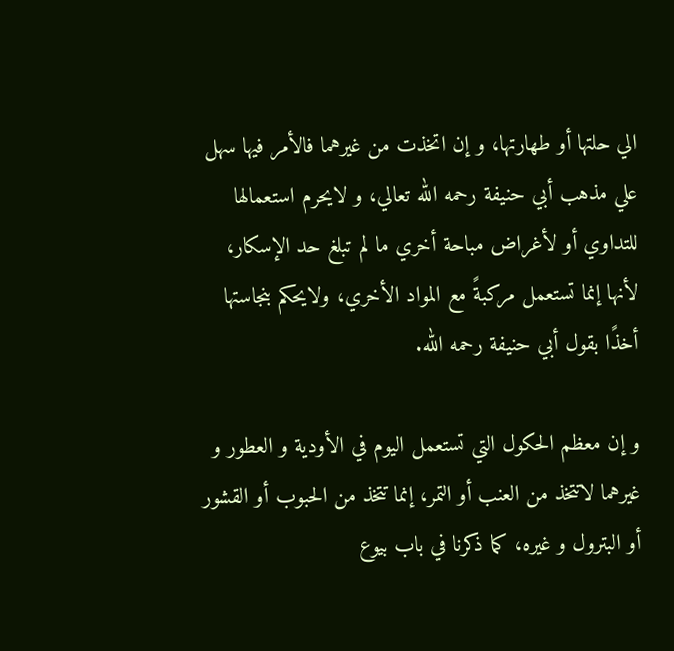الي حلتها أو طهارتها، و إن اتخذت من غيرهما فالأمر فيها سهل علي مذهب أبي حنيفة رحمه الله تعالي، و لايحرم استعمالها للتداوي أو لأغراض مباحة أخري ما لم تبلغ حد الإسكار، لأنها إنما تستعمل مركبةً مع المواد الأخري، ولايحكم بنجاستها أخذًا بقول أبي حنيفة رحمه الله.

و إن معظم الحكول التي تستعمل اليوم في الأودية و العطور و غيرهما لاتتخذ من العنب أو التمر، إنما تتخذ من الحبوب أو القشور أو البترول و غيره، كما ذكرنا في باب بيوع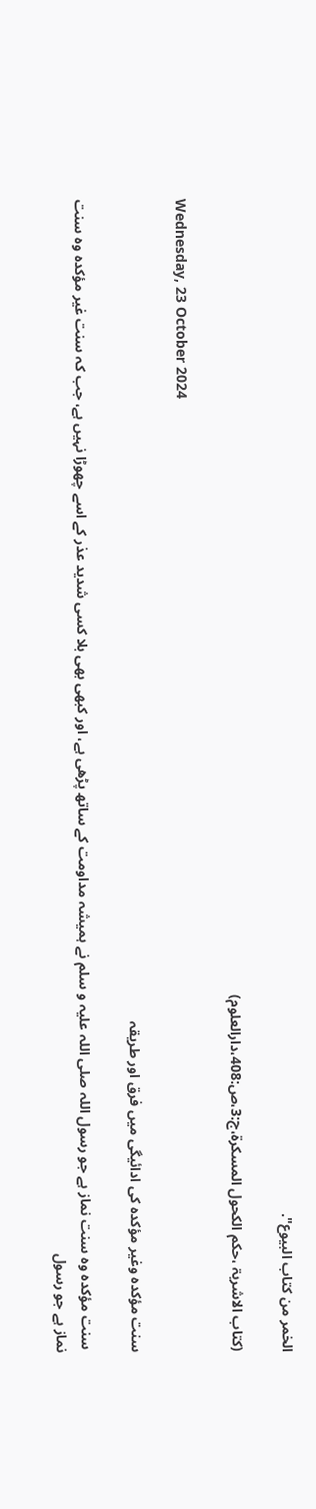الخمر من كتاب البيوع".

(کتاب الاشربۃ ،حکم الکحول المسکرۃ،ج:3،ص:408،دارالعلوم)

Wednesday, 23 October 2024

سنت مؤکدہ وغیر مؤکدہ کی ادائیگی میں فرق اور طریقہ

 سنت مؤکدہ وہ سنت نماز ہے جو رسول اللہ صلی اللہ علیہ و سلم نے ہمیشہ مداومت کے ساتھ پڑھی ہے، اور کبھی بھی بلا کسی شدید عذر کے اسے چھوڑا نہیں ہے، جب کہ سنت غیر مؤکدہ وہ سنت نماز ہے جو رسول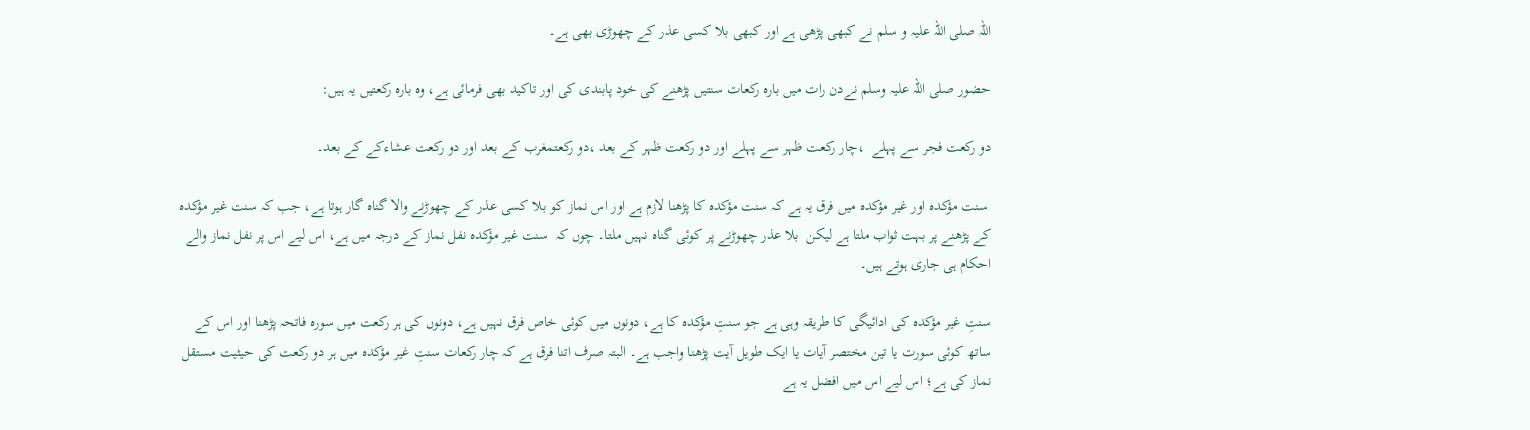اللہ صلی اللہ علیہ و سلم نے کبھی پڑھی ہے اور کبھی بلا کسی عذر کے چھوڑی بھی ہے۔

حضور صلی اللہ علیہ وسلم نےدن رات میں بارہ رکعات سنتیں پڑھنے کی خود پابندی کی اور تاکید بھی فرمائی ہے، وہ بارہ رکعتیں یہ ہیں:

دو رکعت فجر سے پہلے  ،چار رکعت ظہر سے پہلے اور دو رکعت ظہر کے بعد ،دو رکعتمغرب کے بعد اور دو رکعت عشاءکے کے بعد۔

 سنت مؤکدہ اور غیر مؤکدہ میں فرق یہ ہے کہ سنت مؤکدہ کا پڑھنا لازم ہے اور اس نماز کو بلا کسی عذر کے چھوڑنے والا گناہ گار ہوتا ہے، جب کہ سنت غیر مؤکدہ کے پڑھنے پر بہت ثواب ملتا ہے لیکن  بلا عذر چھوڑنے پر کوئی گناہ نہیں ملتا۔ چوں کہ  سنت غیر مؤکدہ نفل نماز کے درجہ میں ہے، اس لیے اس پر نفل نماز والے احکام ہی جاری ہوتے ہیں۔

سنتِ غیر مؤکدہ کی ادائیگی کا طریقہ وہی ہے جو سنتِ مؤکدہ کا ہے، دونوں میں کوئی خاص فرق نہیں ہے، دونوں کی ہر رکعت میں سورہ فاتحہ پڑھنا اور اس کے ساتھ کوئی سورت یا تین مختصر آیات یا ایک طویل آیت پڑھنا واجب ہے۔ البتہ صرف اتنا فرق ہے کہ چار رکعات سنتِ غیر مؤکدہ میں ہر دو رکعت کی حیثیت مستقل نماز کی ہے؛ اس لیے اس میں افضل یہ ہے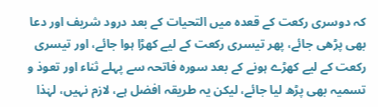کہ دوسری رکعت کے قعدہ میں التحیات کے بعد درود شریف اور دعا بھی پڑھی جائے، پھر تیسری رکعت کے لیے کھڑا ہوا جائے، اور تیسری رکعت کے لیے کھڑے ہونے کے بعد سورہ فاتحہ سے پہلے ثناء اور تعوذ و تسمیہ بھی پڑھ لیا جائے، لیکن یہ طریقہ افضل ہے، لازم نہیں، لہٰذا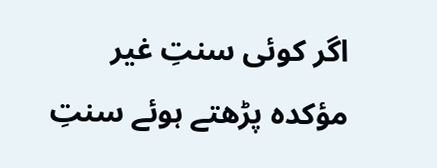اگر کوئی سنتِ غیر مؤکدہ پڑھتے ہوئے سنتِ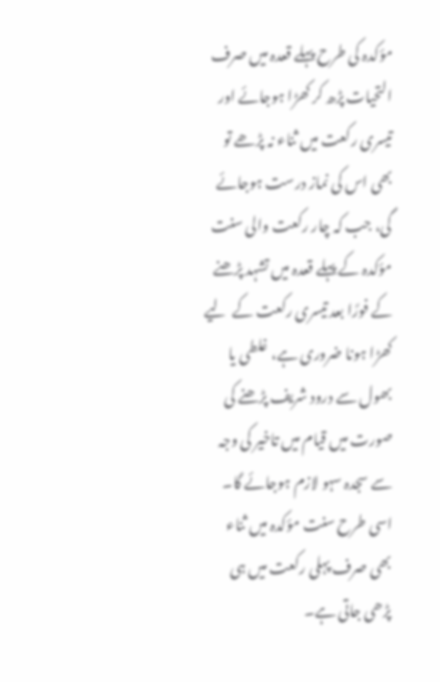مؤکدہ کی طرح پہلے قعدہ میں صرف التحیات پڑھ کر کھڑا ہوجائے اور تیسری رکعت میں ثناء نہ پڑھے تو بھی اس کی نماز درست ہوجائے گی، جب کہ چار رکعت والی سنت  مؤکدہ کے پہلے قعدہ میں تشہد پڑھنے کے فورًا بعد تیسری رکعت کے  لیے کھڑا ہونا ضروری ہے، غلطی یا بھول سے درود شریف پڑھنے کی صورت میں قیام میں تاخیر کی وجہ سے سجدہ سہو لازم ہوجائے گا۔ اسی طرح سنت مؤکدہ میں ثناء  بھی صرف پہلی رکعت میں ہی پڑھی جاتی ہے۔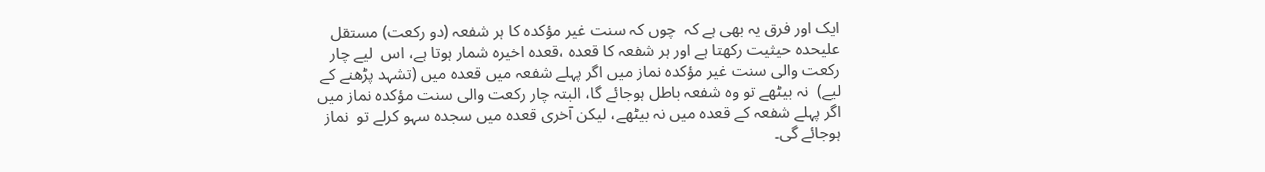ایک اور فرق یہ بھی ہے کہ  چوں کہ سنت غیر مؤکدہ کا ہر شفعہ (دو رکعت) مستقل علیحدہ حیثیت رکھتا ہے اور ہر شفعہ کا قعدہ ،قعدہ اخیرہ شمار ہوتا ہے، اس  لیے چار رکعت والی سنت غیر مؤکدہ نماز میں اگر پہلے شفعہ میں قعدہ میں (تشہد پڑھنے کے  لیے)  نہ بیٹھے تو وہ شفعہ باطل ہوجائے گا، البتہ چار رکعت والی سنت مؤکدہ نماز میں اگر پہلے شفعہ کے قعدہ میں نہ بیٹھے، لیکن آخری قعدہ میں سجدہ سہو کرلے تو  نماز ہوجائے گی۔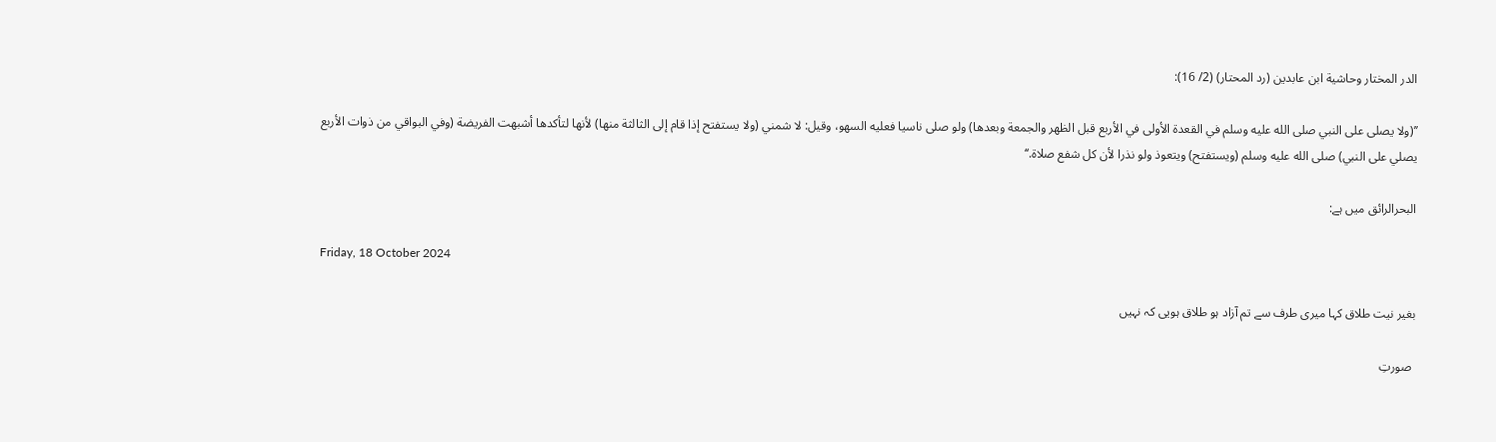الدر المختار وحاشية ابن عابدين (رد المحتار) (2/ 16):

’’(ولا يصلى على النبي صلى الله عليه وسلم في القعدة الأولى في الأربع قبل الظهر والجمعة وبعدها) ولو صلى ناسيا فعليه السهو، وقيل: لا شمني (ولا يستفتح إذا قام إلى الثالثة منها) لأنها لتأكدها أشبهت الفريضة (وفي البواقي من ذوات الأربع يصلي على النبي) صلى الله عليه وسلم (ويستفتح) ويتعوذ ولو نذرا لأن كل شفع صلاة.‘‘

البحرالرائق میں ہے:

Friday, 18 October 2024

بغیر نیت طلاق کہا میری طرف سے تم آزاد ہو طلاق ہویی کہ نہیں

 صورتِ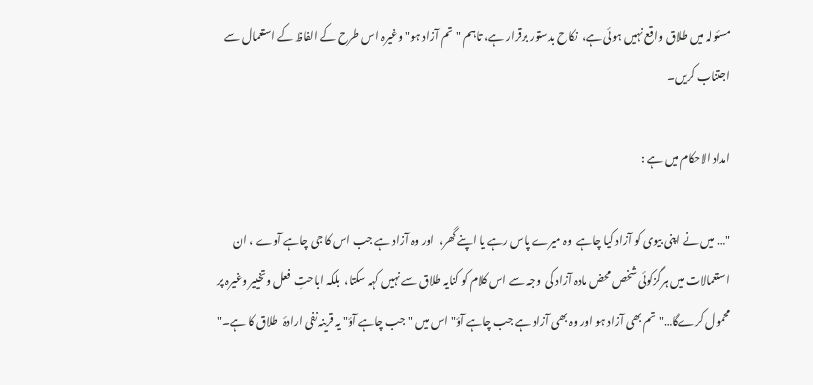مسئولہ میں طلاق واقع نہیں ہوئی ہے،  نکاح بدستور برقرار ہے، تاہم "تم آزاد ہو" وغیرہ اس طرح کے الفاظ کے استعمال سے اجتناب کریں۔

امداد الاحکام میں ہے :

"… میں نے اپنی بیوی کو آزاد کیا چاہے  وہ میرے پاس رہے یا اپنے گھر،  اور وہ آزاد ہے جب اس کا جی چاہے آوے ، ان استعمالات میں ہرگزکوئی شخص محض مادہ آزاد کی  وجہ سے اس کلام کو کنایہ طلاق سے نہیں کہہ سکتا،  بلکہ اباحتِ  فعل وتخییر وغیرہ پر محمول کرےگا…"تم بھی آزاد ہو اور وہ بھی آزاد ہے جب چاہے آؤ" اس میں "جب چاہے آؤ" یہ قرینہ نفی ارادۂ  طلاق کا ہے۔"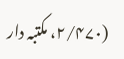(۲/۴۷۰، مکتبہ دار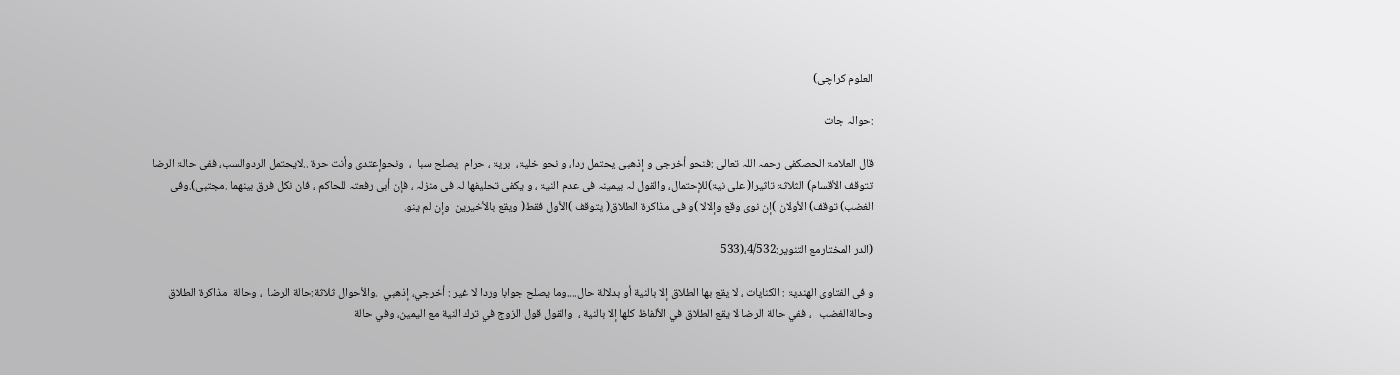العلوم کراچی)

:حوالہ جات

قال العلامۃ الحصکفی رحمہ اللہ تعالی :فنحو أخرجی و إذھبی یحتمل ردا، و نحو خلیۃ،  بریۃ ، حرام  یصلح سبا  ،  ونحوإعتدی وأنت حرۃ ..لایحتمل الردوالسب، ففی حالۃ الرضا تتوقف الأقسام) الثلاثۃ تاثیرا( علی نیۃ)للإحتمال، والقول لہ بیمینہ فی عدم النیۃ ، و یکفی تحلیفھا لہ فی منزلہ ، فإن أبی رفعتہ للحاکم ، فان نکل فرق بینھما .مجتبی).وفی الغضب) توقف) الأولان )إن نوی وقع وإلالا )و فی مذاکرۃ الطلاق( یتوقف )الأول فقط( ویقع بالأخیرین  وإن لم ینو.

(الدر المختارمع التنویر:4/532،(533

و فی الفتاوی الھندیۃ : الکنایات ، لا يقع بها الطلاق إلا بالنية أو بدلالة حال....وما يصلح جوابا وردا لا غير : أخرجي، إذهبي  .والأحوال ثلاثة:حالة الرضا  ، وحالة  مذاكرة الطلاق وحالةالغضب   ، ففي حالة الرضا لا يقع الطلاق في الألفاظ كلها إلا بالنية ،  والقول قول الزوج في ترك النية مع اليمين، وفي حالة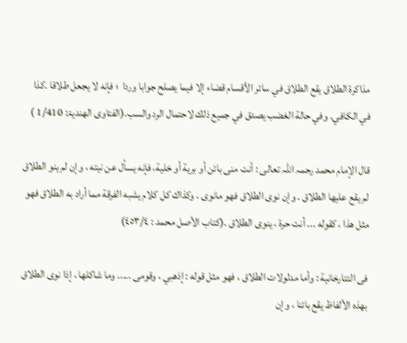مذاكرة الطلاق يقع الطلاق في سائر الأقسام قضاء إلا فيما يصلح جوابا وردا  ؛ فإنه لا يجعل طلاقا .كذا في الكافي. وفي حالة الغضب يصدق في جميع ذلك لاحتمال الرد والسب.(الفتاوی الھندیۃ: 1/410 )

قال الإمام محمد رحمہ اللہ تعالی : أنت منى بائن أو برية أو خلية، فإنه يسأل عن نيته ، وإن لم ينو الطلاق لم يقع عليها الطلاق . وإن نوى الطلاق فهو مانوى . وكذاك كل كلام يشبه الفرقة مما أراد به الطلاق فهو مثل هذا ، كقوله ... أنت حرة ، ينوى الطلاق .(کتاب الأصل محمد : ٤٥٣/٤)

فى التتارخانية : وأما مدلولات الطلاق ، فهو مثل قوله : إذهبي ، وقومى ..... وما شاكلها ، إذا نوى الطلاق بهذه الألفاظ يقع بائنا ، وإن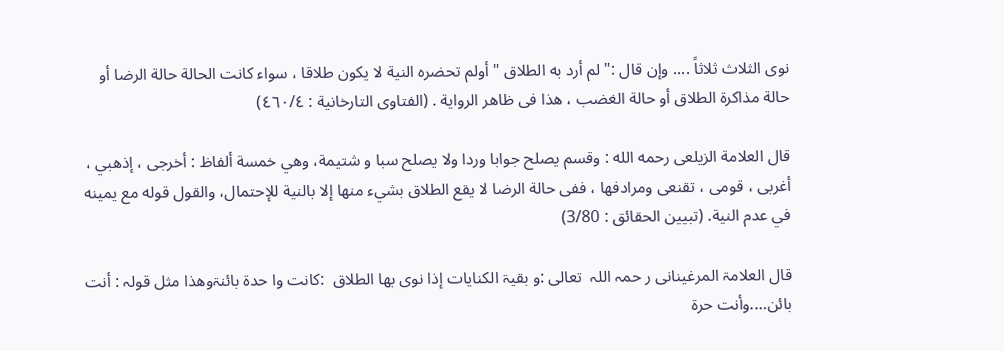نوى الثلاث ثلاثاً .... وإن قال :" لم أرد به الطلاق " أولم تحضره النية لا يكون طلاقا ، سواء كانت الحالة حالة الرضا أو حالة مذاكرة الطلاق أو حالة الغضب ، هذا فى ظاهر الرواية . (الفتاوى التارخانية : ٤٦٠/٤)

قال العلامة الزیلعی رحمه الله : وقسم يصلح جوابا وردا ولا يصلح سبا و شتيمة، وهي خمسة ألفاظ : أخرجى ، إذهبي ، أغربى ، قومی ، تقنعى ومرادفها ، ففى حالة الرضا لا يقع الطلاق بشيء منها إلا بالنية للإحتمال، والقول قوله مع يمينه في عدم النية. (تبيين الحقائق : 3/80)

قال العلامۃ المرغینانی ر حمہ اللہ  تعالی :و بقیۃ الکنایات إذا نوی بھا الطلاق  :کانت وا حدۃ بائنۃوھذا مثل قولہ : أنت بائن….وأنت حرۃ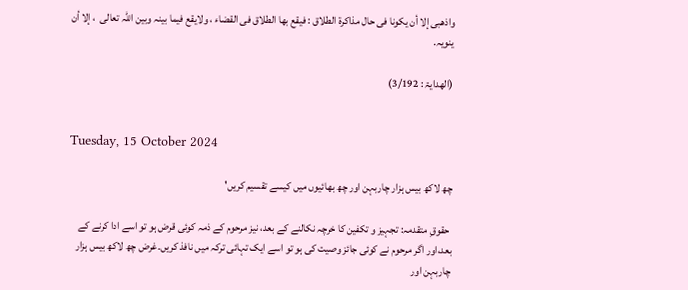واذھبی إلا أن یکونا فی حال مذاکرۃ الطلاق : فیقع بھا الطلاق فی القضاء ، ولایقع فیما بینہ وبین اللہ تعالی  ، إلا أن ینویہ.

(الھدایۃ : 3/192)


Tuesday, 15 October 2024

چھ لاکھ بیس ہزار چاربہن اور چھ بھائیوں میں کیسے تقسیم کریں'

 حقوقِ متقدمہ: تجہیز و تکفین کا خرچہ نکالنے کے بعد، نیز مرحوم کے ذمہ کوئی قرض ہو تو اسے ادا کرنے کے بعد،اور اگر مرحوم نے کوئی جائز وصیت کی ہو تو اسے ایک تہائی ترکہ میں نافذ کریں۔غرض چھ لاکھ بیس ہزار چاربہن اور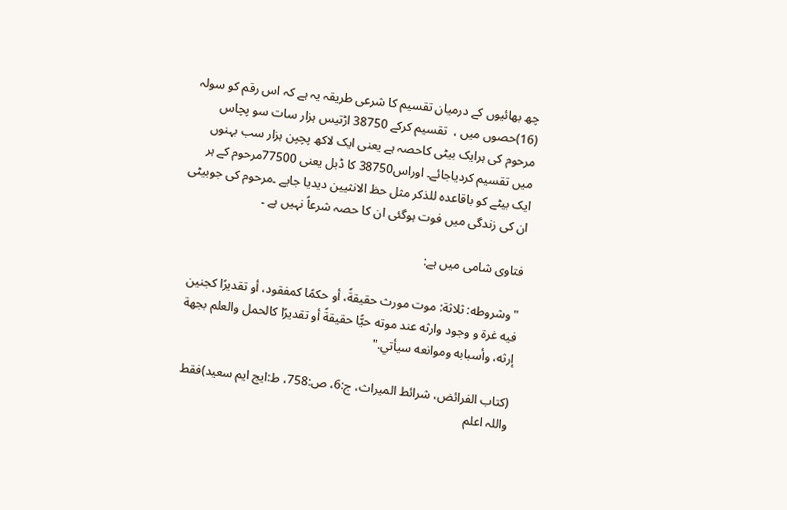چھ بھائیوں کے درمیان تقسیم کا شرعی طریقہ یہ ہے کہ اس رقم کو سولہ (16)حصوں میں ،  تقسیم کرکے 38750 اڑتیس ہزار سات سو پچاس مرحوم کی ہرایک بیٹی کاحصہ ہے یعنی ایک لاکھ پچپن ہزار سب بہنوں میں تقسیم کردیاجائے۔ اوراس38750 کا ڈبل یعنی 77500مرحوم کے ہر ایک بیٹے کو باقاعدہ للذکر مثل حظ الانثیین دیدیا جایے ۔مرحوم کی جوبیٹی ان کی زندگی میں فوت ہوگئی ان کا حصہ شرعاً نہیں ہے ۔

فتاوی شامی میں ہے:

"وشروطه: ثلاثة: موت مورث حقيقةً، أو حكمًا كمفقود، أو تقديرًا كجنين فيه غرة و وجود وارثه عند موته حيًّا حقيقةً أو تقديرًا كالحمل والعلم بجهة إرثه، وأسبابه وموانعه سيأتي."

(كتاب الفرائض، شرائط الميراث، ج:6، ص:758، ط:ايج ايم سعيد)فقط واللہ اعلم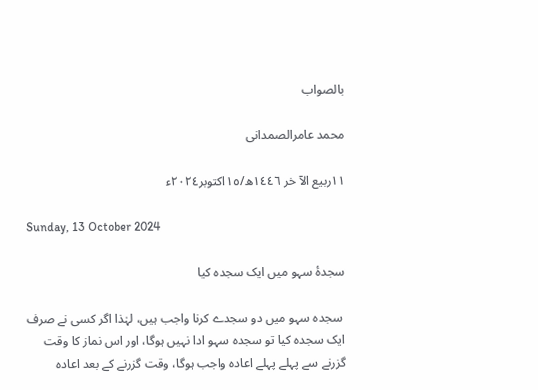بالصواب

محمد عامرالصمدانی

١١ربیع الآ خر ١٤٤٦ھ/١٥اکتوبر٢٠٢٤ء

Sunday, 13 October 2024

سجدۂ سہو میں ایک سجدہ کیا

 سجدہ سہو میں دو سجدے کرنا واجب ہیں، لہٰذا اگر کسی نے صرف ایک سجدہ کیا تو سجدہ سہو ادا نہیں ہوگا، اور اس نماز کا وقت گزرنے سے پہلے پہلے اعادہ واجب ہوگا، وقت گزرنے کے بعد اعادہ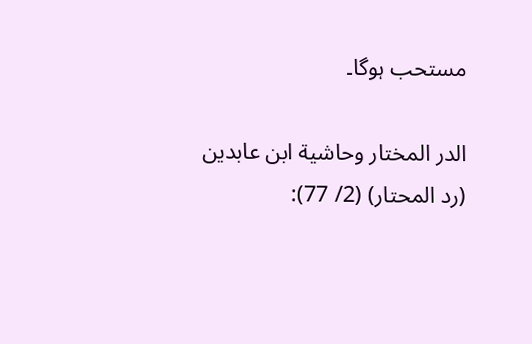مستحب ہوگا۔

الدر المختار وحاشية ابن عابدين (رد المحتار) (2/ 77):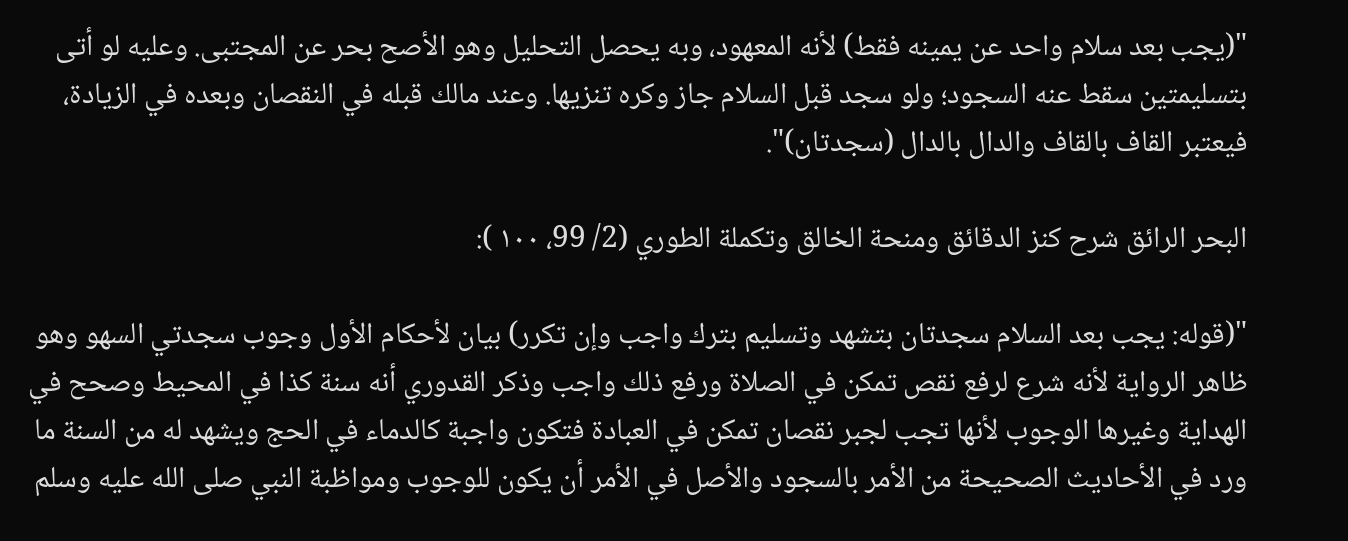"(يجب بعد سلام واحد عن يمينه فقط) لأنه المعهود، وبه يحصل التحليل وهو الأصح بحر عن المجتبى. وعليه لو أتى بتسليمتين سقط عنه السجود؛ ولو سجد قبل السلام جاز وكره تنزيها. وعند مالك قبله في النقصان وبعده في الزيادة، فيعتبر القاف بالقاف والدال بالدال (سجدتان)".

البحر الرائق شرح كنز الدقائق ومنحة الخالق وتكملة الطوري (2/ 99، ۱۰۰ ):

"(قوله: يجب بعد السلام سجدتان بتشهد وتسليم بترك واجب وإن تكرر) بيان لأحكام الأول وجوب سجدتي السهو وهو ظاهر الرواية لأنه شرع لرفع نقص تمكن في الصلاة ورفع ذلك واجب وذكر القدوري أنه سنة كذا في المحيط وصحح في الهداية وغيرها الوجوب لأنها تجب لجبر نقصان تمكن في العبادة فتكون واجبة كالدماء في الحج ويشهد له من السنة ما ورد في الأحاديث الصحيحة من الأمر بالسجود والأصل في الأمر أن يكون للوجوب ومواظبة النبي صلى الله عليه وسلم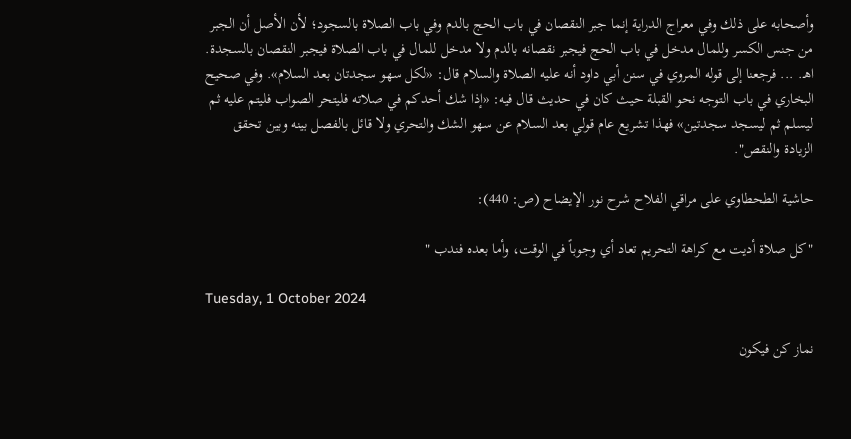وأصحابه على ذلك وفي معراج الدراية إنما جبر النقصان في باب الحج بالدم وفي باب الصلاة بالسجود؛ لأن الأصل أن الجبر من جنس الكسر وللمال مدخل في باب الحج فيجبر نقصانه بالدم ولا مدخل للمال في باب الصلاة فيجبر النقصان بالسجدة. اهـ. ... فرجعنا إلى قوله المروي في سنن أبي داود أنه عليه الصلاة والسلام قال: «لكل سهو سجدتان بعد السلام». وفي صحيح البخاري في باب التوجه نحو القبلة حيث كان في حديث قال فيه: «إذا شك أحدكم في صلاته فليتحر الصواب فليتم عليه ثم ليسلم ثم ليسجد سجدتين» فهذا تشريع عام قولي بعد السلام عن سهو الشك والتحري ولا قائل بالفصل بينه وبين تحقق الزيادة والنقص".

حاشية الطحطاوي على مراقي الفلاح شرح نور الإيضاح (ص: 440):

"كل صلاة أديت مع كراهة التحريم تعاد أي وجوباً في الوقت، وأما بعده فندب "

Tuesday, 1 October 2024

نماز کن فیکون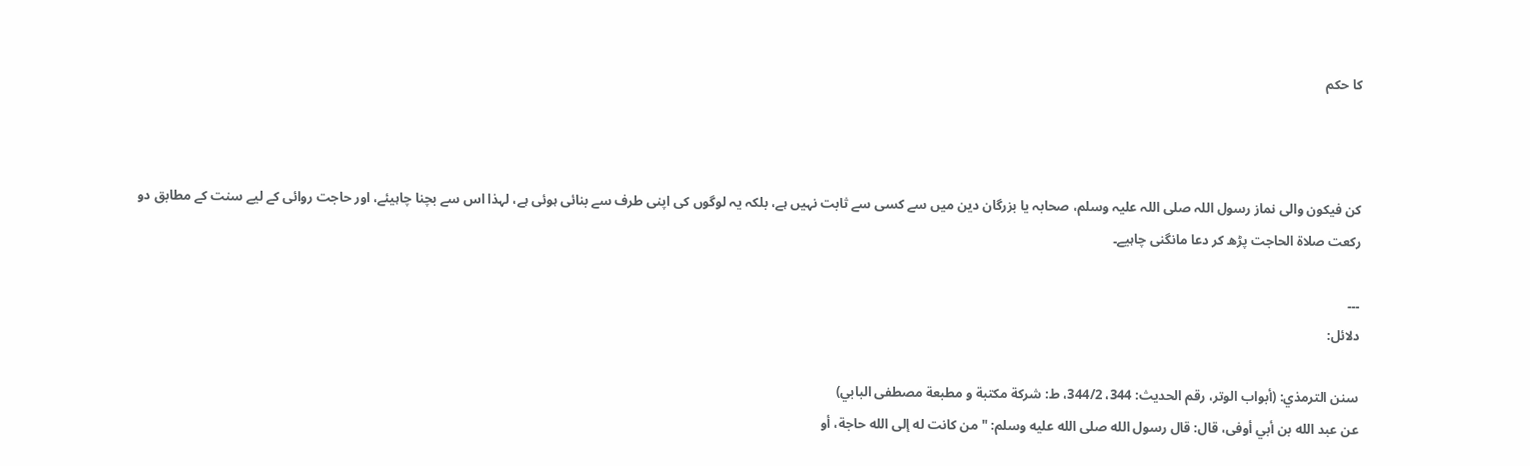کا حکم



کن فیکون والی نماز رسول اللہ صلی اللہ علیہ وسلم، صحابہ یا بزرگان دین میں سے کسی سے ثابت نہیں ہے، بلکہ یہ لوگوں کی اپنی طرف سے بنائی ہوئی ہے، لہذا اس سے بچنا چاہیئے، اور حاجت روائی کے لیے سنت کے مطابق دو رکعت صلاۃ الحاجت پڑھ کر دعا مانگنی چاہیے۔

۔۔۔
دلائل:

سنن الترمذي: (أبواب الوتر، رقم الحدیث: 344، 344/2، ط: شركة مكتبة و مطبعة مصطفى البابي)
عن عبد الله بن أبي أوفى، قال: قال رسول الله صلى الله عليه وسلم: " من كانت له إلى الله حاجة، أو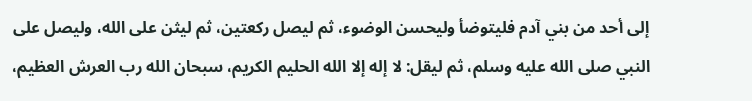إلى أحد من بني آدم فليتوضأ وليحسن الوضوء، ثم ليصل ركعتين، ثم ليثن على الله، وليصل على النبي صلى الله عليه وسلم، ثم ليقل: لا إله إلا الله الحليم الكريم، سبحان الله رب العرش العظيم،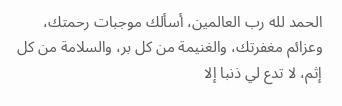الحمد لله رب العالمين، أسألك موجبات رحمتك، وعزائم مغفرتك، والغنيمة من كل بر، والسلامة من كل إثم، لا تدع لي ذنبا إلا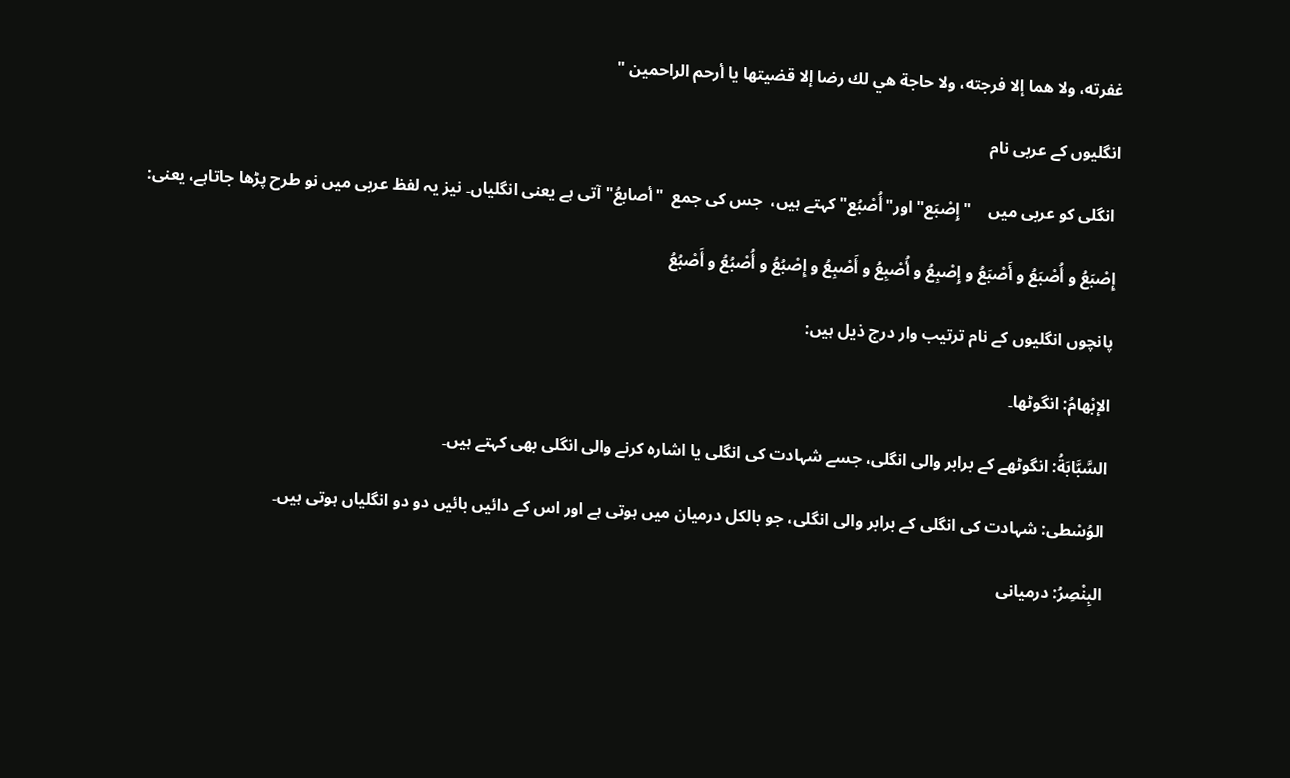غفرته، ولا هما إلا فرجته، ولا حاجة هي لك رضا إلا قضيتها يا أرحم الراحمين "

انگلیوں کے عربی نام

 انگلی کو عربی میں    "إِصْبَع"اور"أُصْبُع"کہتے ہیں،  جس کی جمع  "أصابعُ"آتی ہے یعنی انگلیاں۔ نیز یہ لفظ عربی میں نو طرح پڑھا جاتاہے، یعنی:

إِصْبَعُ و أُصْبَعُ و أَصْبَعُ و إِصْبِعُ و أُصْبِعُ و أَصْبِعُ و إِصْبُعُ و أُصْبُعُ و أَصْبُعُ

پانچوں انگلیوں کے نام ترتیب وار درج ذیل ہیں:

الإبْهامُ: انگوٹھا۔

السَّبَّابَةُ: انگوٹھے کے برابر والی انگلی، جسے شہادت کی انگلی یا اشارہ کرنے والی انگلی بھی کہتے ہیں۔

الوُسْطى: شہادت کی انگلی کے برابر والی انگلی، جو بالکل درمیان میں ہوتی ہے اور اس کے دائیں بائیں دو دو انگلیاں ہوتی ہیں۔

البِنْصِرُ: درمیانی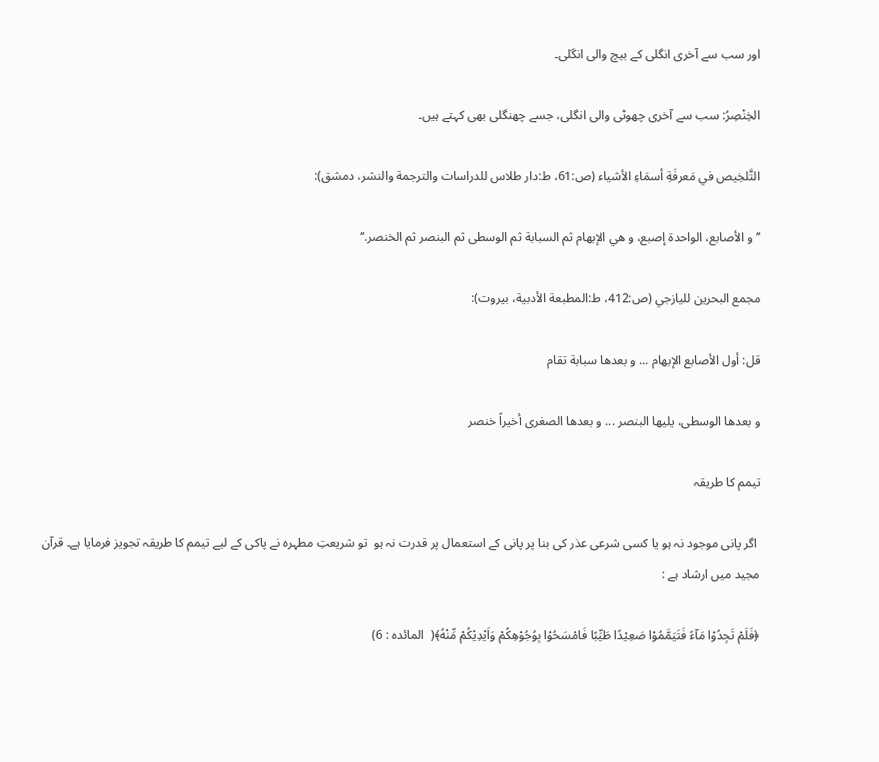اور سب سے آخری انگلی کے بیچ والی انگلی۔

الخِنْصِرُ: سب سے آخری چھوٹی والی انگلی، جسے چھنگلی بھی کہتے ہیں۔

التَّلخِيص في مَعرفَةِ أسمَاءِ الأشياء (ص:61، ط:دار طلاس للدراسات والترجمة والنشر، دمشق):

’’و الأصابع، الواحدة إصبع، و هي الإبهام ثم السبابة ثم الوسطى ثم البنصر ثم الخنصر.‘‘

مجمع البحرين لليازجي (ص:412، ط:المطبعة الأدبية، بيروت):

قل: أول الأصابع الإبهام ... و بعدها سبابة تقام

و بعدها الوسطى، يليها البنصر ... و بعدها الصغرى أخيراً خنصر

تیمم کا طریقہ

 اگر پانی موجود نہ ہو یا کسی شرعی عذر کی بنا پر پانی کے استعمال پر قدرت نہ ہو  تو شریعتِ مطہرہ نے پاکی کے لیے تیمم کا طریقہ تجویز فرمایا ہے۔ قرآن مجید میں ارشاد ہے :

﴿فَلَمْ تَجِدُوْا مَآءً فَتَيَمَّمُوْا صَعِيْدًا طَيِّبًا فَامْسَحُوْا بِوُجُوْهِكُمْ وَاَيْدِيْكُمْ مِّنْهُ﴾(  المائدہ : 6)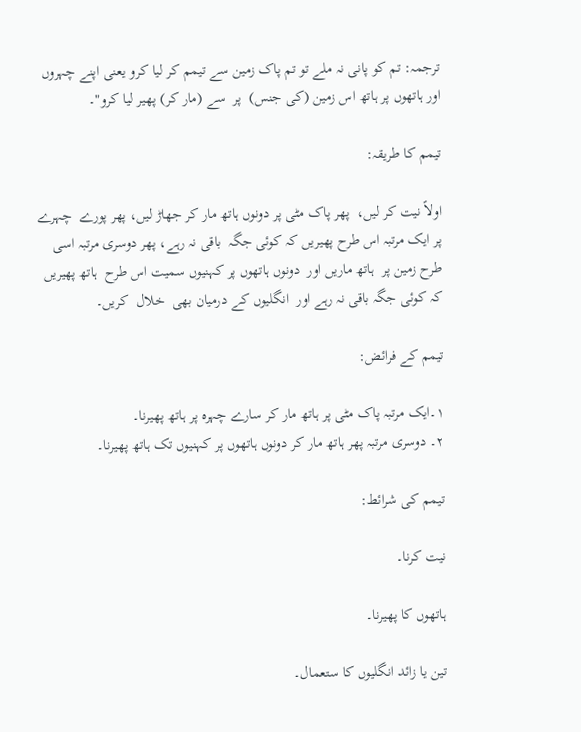ترجمہ: تم کو پانی نہ ملے تو تم پاک زمین سے تیمم کر لیا کرو یعنی اپنے چہروں اور ہاتھوں پر ہاتھ اس زمین (کی جنس)  پر  سے (مار کر) پھیر لیا کرو"۔

تیمم کا طریقہ:

اولاً نیت کر لیں،  پھر پاک مٹی پر دونوں ہاتھ مار کر جھاڑ لیں، پھر پورے  چہرے پر ایک مرتبہ اس طرح پھیریں کہ کوئی جگہ  باقی نہ رہے، پھر دوسری مرتبہ اسی طرح زمین پر  ہاتھ ماریں اور  دونوں ہاتھوں پر کہنیوں سمیت اس طرح  ہاتھ پھیریں کہ کوئی جگہ باقی نہ رہے اور  انگلیوں کے درمیان بھی  خلال  کریں۔

تیمم کے فرائض:

۱۔ایک مرتبہ پاک مٹی پر ہاتھ مار کر سارے چہرہ پر ہاتھ پھیرنا۔
۲۔ دوسری مرتبہ پھر ہاتھ مار کر دونوں ہاتھوں پر کہنیوں تک ہاتھ پھیرنا۔

تیمم کی شرائط:

نیت کرنا۔

ہاتھوں کا پھیرنا۔

تین یا زائد انگلیوں کا ستعمال۔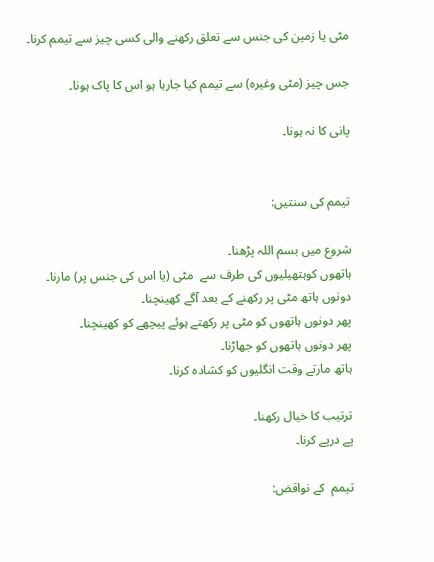مٹی یا زمین کی جنس سے تعلق رکھنے والی کسی چیز سے تیمم کرنا۔

جس چیز (مٹی وغیرہ) سے تیمم کیا جارہا ہو اس کا پاک ہونا۔

پانی کا نہ ہونا۔


تیمم کی سنتیں:

شروع میں بسم اللہ پڑھنا۔
ہاتھوں کوہتھیلیوں کی طرف سے  مٹی (یا اس کی جنس پر) مارنا۔
دونوں ہاتھ مٹی پر رکھنے کے بعد آگے کھینچنا۔
پھر دونوں ہاتھوں کو مٹی پر رکھتے ہوئے پیچھے کو کھینچنا۔
پھر دونوں ہاتھوں کو جھاڑنا۔
ہاتھ مارتے وقت انگلیوں کو کشادہ کرنا۔

ترتیب کا خیال رکھنا۔
پے درپے کرنا۔

تیمم  کے نواقض: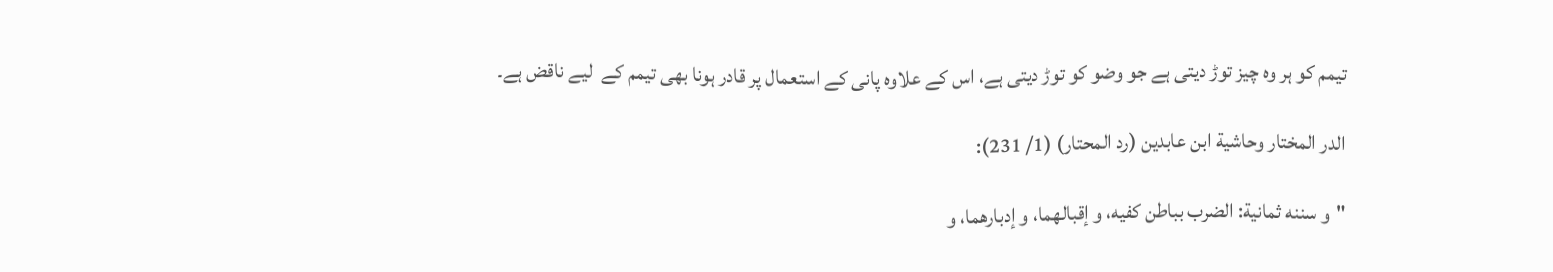تیمم کو ہر وہ چیز توڑ دیتی ہے جو وضو کو توڑ دیتی ہے، اس کے علاوہ پانی کے استعمال پر قادر ہونا بھی تیمم کے  لیے ناقض ہے۔

الدر المختار وحاشية ابن عابدين (رد المحتار) (1/ 231):

"و سننه ثمانية: الضرب بباطن كفيه، و إقبالهما، و إدبارهما، و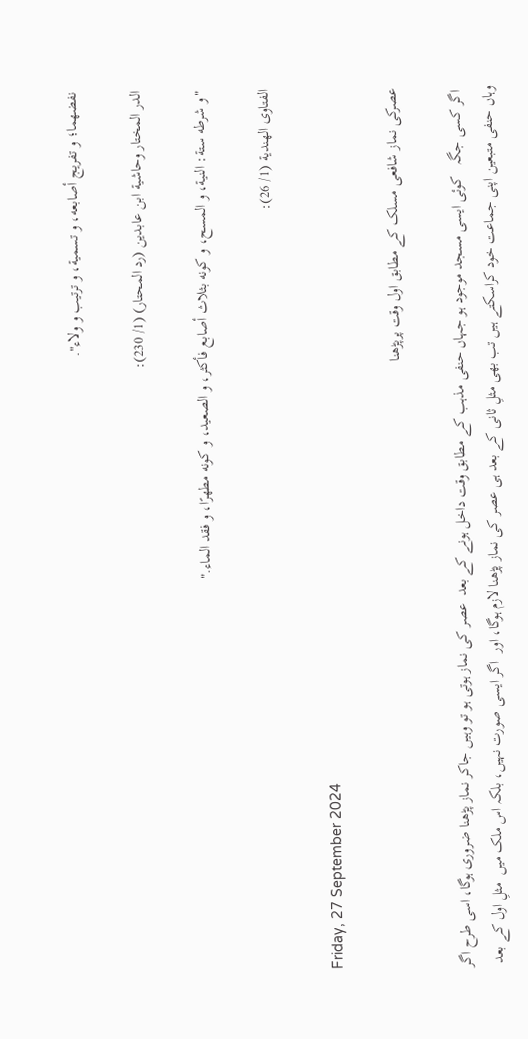نفضهما؛ و تفريج أصابعه، و تسمية، و ترتيب و ولاء".

الدر المختار وحاشية ابن عابدين (رد المحتار) (1/ 230):

"و شرطه ستة: النية، و المسح، و كونه بثلاث أصابع فأكثر، و الصعيد، و كونه مطهرًا، و فقد الماء."

الفتاوى الهندية (1/ 26):

Friday, 27 September 2024

عصرکی نماز شافعی مسلک کے مطابق اول وقت پرپڑھنا

 اگر کسی جگہ   کوئی ایسی مسجد موجود ہو جہاں حنفی مذہب کے مطابق وقت داخل ہونے کے بعد  عصر کی نماز ہوتی ہو تو وہیں جاکر نماز پڑھنا ضروری ہوگا، اسی طرح اگر وہاں حنفی متبعین اپنی جماعت خود کراسکتے ہیں تب بھی مثلِ ثانی کے بعد ہی عصر کی نماز پڑھنا لازم ہوگا، اور  اگر ایسی صورت نہیں، بلکہ اس ملک میں  مثلِ اول کے بعد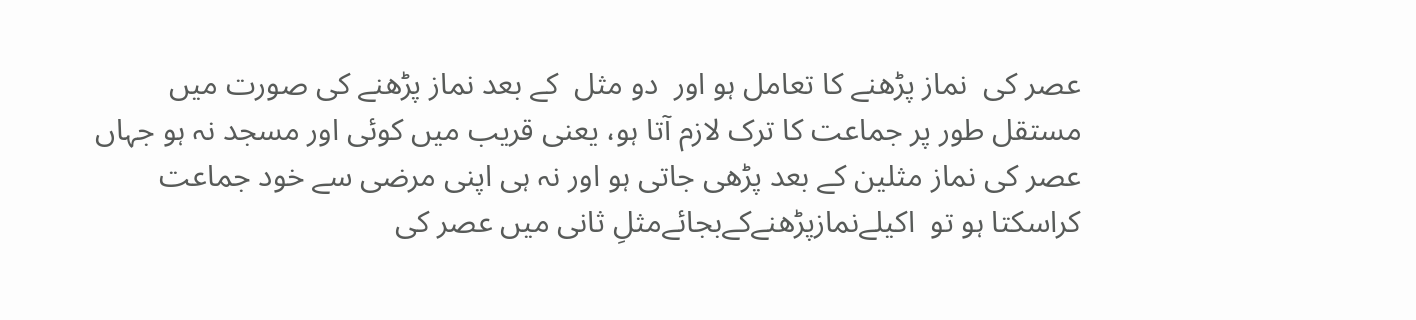عصر کی  نماز پڑھنے کا تعامل ہو اور  دو مثل  کے بعد نماز پڑھنے کی صورت میں مستقل طور پر جماعت کا ترک لازم آتا ہو، یعنی قریب میں کوئی اور مسجد نہ ہو جہاں عصر کی نماز مثلین کے بعد پڑھی جاتی ہو اور نہ ہی اپنی مرضی سے خود جماعت کراسکتا ہو تو  اکیلےنمازپڑھنےکےبجائےمثلِ ثانی میں عصر کی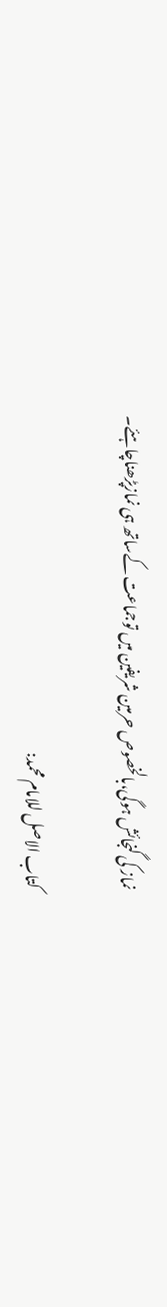نماز کی گنجائش ہوگی،بالخصوص حرمین شریفین میں توجماعت کےساتھ ہی نمازپڑھناچاہئے۔

کتاب الاصل للامام محمد: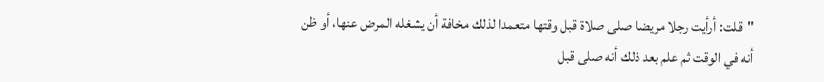"قلت: أرأيت رجلا مريضا صلى صلاة قبل وقتها متعمدا لذلك مخافة أن يشغله المرض عنها، أو ظن أنه في الوقت ثم علم بعد ذلك أنه صلى قبل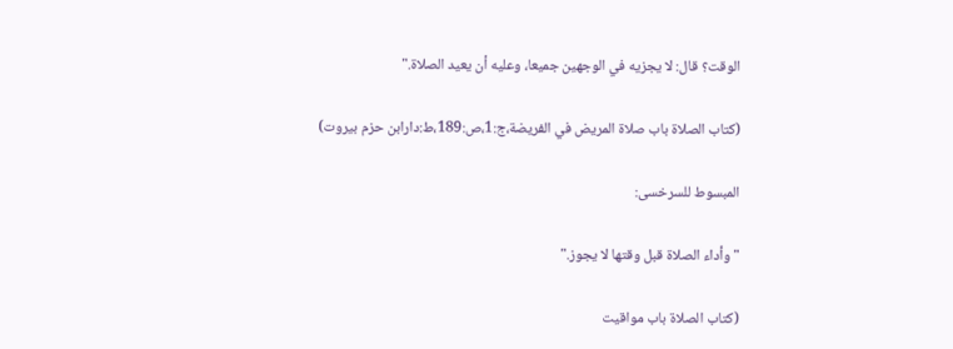الوقت؟ قال: لا يجزيه في الوجهين جميعا، وعليه أن يعيد الصلاة."

(كتاب الصلاة باب صلاة المريض في الفريضة،ج:1،ص:189،ط:دارابن حزم بيروت)

المبسوط للسرخسی:

"وأداء ‌الصلاة ‌قبل ‌وقتها لا يجوز."

(كتاب الصلاة باب مواقيت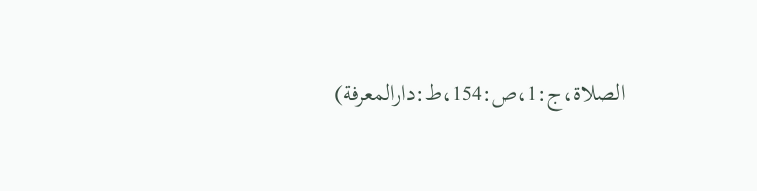الصلاة،ج:1،ص:154،ط:دارالمعرفة)